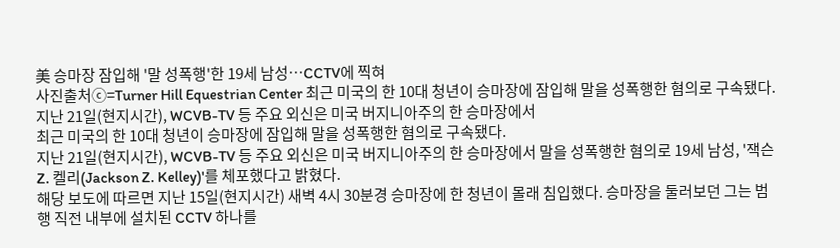美 승마장 잠입해 '말 성폭행'한 19세 남성…CCTV에 찍혀
사진출처ⓒ=Turner Hill Equestrian Center 최근 미국의 한 10대 청년이 승마장에 잠입해 말을 성폭행한 혐의로 구속됐다. 지난 21일(현지시간), WCVB-TV 등 주요 외신은 미국 버지니아주의 한 승마장에서
최근 미국의 한 10대 청년이 승마장에 잠입해 말을 성폭행한 혐의로 구속됐다.
지난 21일(현지시간), WCVB-TV 등 주요 외신은 미국 버지니아주의 한 승마장에서 말을 성폭행한 혐의로 19세 남성, '잭슨 Z. 켈리(Jackson Z. Kelley)'를 체포했다고 밝혔다.
해당 보도에 따르면 지난 15일(현지시간) 새벽 4시 30분경 승마장에 한 청년이 몰래 침입했다. 승마장을 둘러보던 그는 범행 직전 내부에 설치된 CCTV 하나를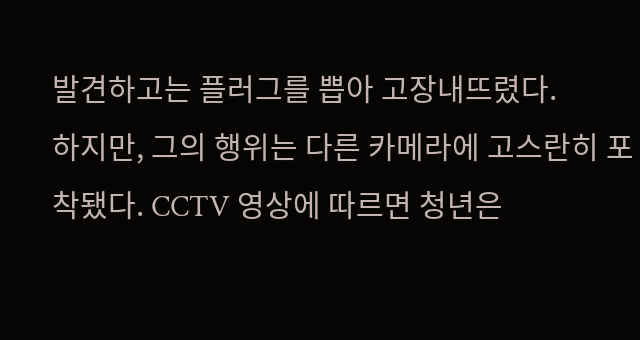발견하고는 플러그를 쁩아 고장내뜨렸다.
하지만, 그의 행위는 다른 카메라에 고스란히 포착됐다. CCTV 영상에 따르면 청년은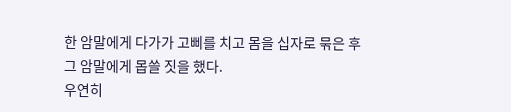한 암말에게 다가가 고삐를 치고 몸을 십자로 묶은 후 그 암말에게 몹쓸 짓을 했다.
우연히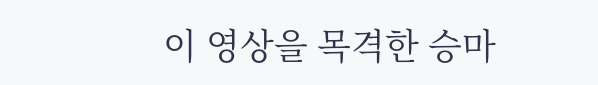이 영상을 목격한 승마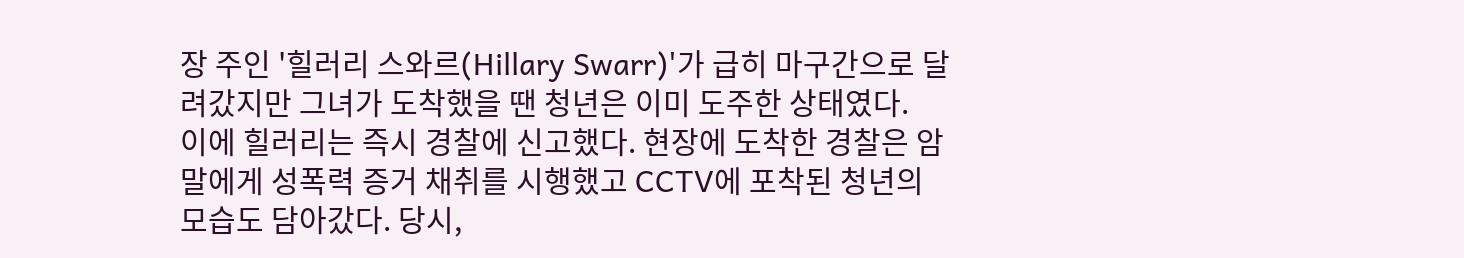장 주인 '힐러리 스와르(Hillary Swarr)'가 급히 마구간으로 달려갔지만 그녀가 도착했을 땐 청년은 이미 도주한 상태였다.
이에 힐러리는 즉시 경찰에 신고했다. 현장에 도착한 경찰은 암말에게 성폭력 증거 채취를 시행했고 CCTV에 포착된 청년의 모습도 담아갔다. 당시,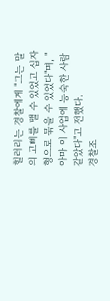힐러리는 경찰에게 "그는 말의 고삐를 맬 수 있었고 십자형으로 묶을 수 있었다"며, "아마 이 사업에 능숙한 사람 같았다"고 전했다.
경찰조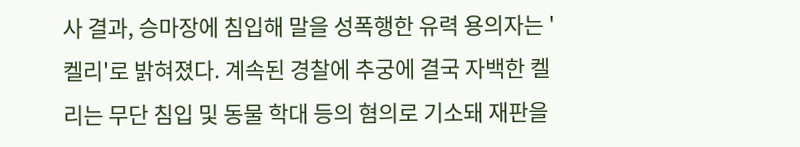사 결과, 승마장에 침입해 말을 성폭행한 유력 용의자는 '켈리'로 밝혀졌다. 계속된 경찰에 추궁에 결국 자백한 켈리는 무단 침입 및 동물 학대 등의 혐의로 기소돼 재판을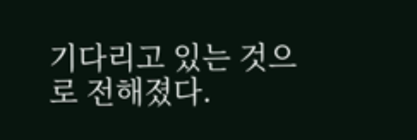기다리고 있는 것으로 전해졌다.